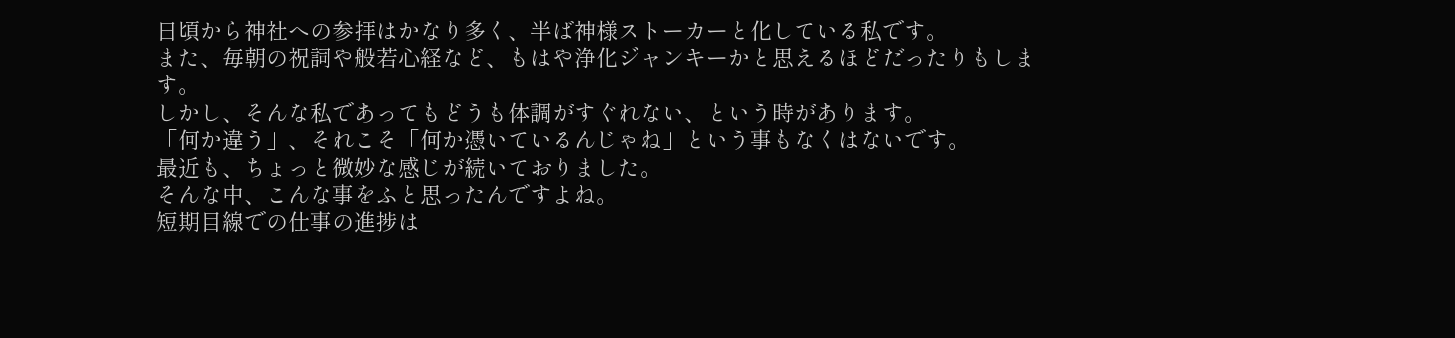日頃から神社への参拝はかなり多く、半ば神様ストーカーと化している私です。
また、毎朝の祝詞や般若心経など、もはや浄化ジャンキーかと思えるほどだったりもします。
しかし、そんな私であってもどうも体調がすぐれない、という時があります。
「何か違う」、それこそ「何か憑いているんじゃね」という事もなくはないです。
最近も、ちょっと微妙な感じが続いておりました。
そんな中、こんな事をふと思ったんですよね。
短期目線での仕事の進捗は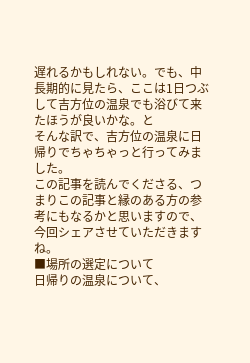遅れるかもしれない。でも、中長期的に見たら、ここは1日つぶして吉方位の温泉でも浴びて来たほうが良いかな。と
そんな訳で、吉方位の温泉に日帰りでちゃちゃっと行ってみました。
この記事を読んでくださる、つまりこの記事と縁のある方の参考にもなるかと思いますので、今回シェアさせていただきますね。
■場所の選定について
日帰りの温泉について、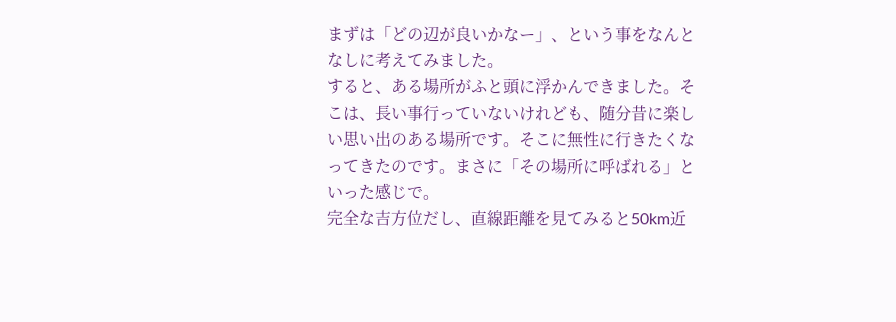まずは「どの辺が良いかなー」、という事をなんとなしに考えてみました。
すると、ある場所がふと頭に浮かんできました。そこは、長い事行っていないけれども、随分昔に楽しい思い出のある場所です。そこに無性に行きたくなってきたのです。まさに「その場所に呼ばれる」といった感じで。
完全な吉方位だし、直線距離を見てみると50km近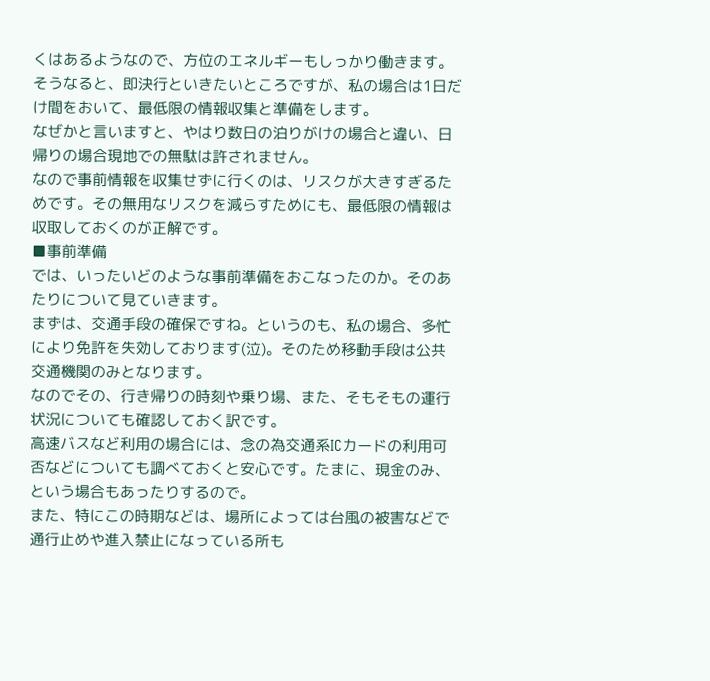くはあるようなので、方位のエネルギーもしっかり働きます。
そうなると、即決行といきたいところですが、私の場合は1日だけ間をおいて、最低限の情報収集と準備をします。
なぜかと言いますと、やはり数日の泊りがけの場合と違い、日帰りの場合現地での無駄は許されません。
なので事前情報を収集せずに行くのは、リスクが大きすぎるためです。その無用なリスクを減らすためにも、最低限の情報は収取しておくのが正解です。
■事前準備
では、いったいどのような事前準備をおこなったのか。そのあたりについて見ていきます。
まずは、交通手段の確保ですね。というのも、私の場合、多忙により免許を失効しております(泣)。そのため移動手段は公共交通機関のみとなります。
なのでその、行き帰りの時刻や乗り場、また、そもそもの運行状況についても確認しておく訳です。
高速バスなど利用の場合には、念の為交通系ICカードの利用可否などについても調べておくと安心です。たまに、現金のみ、という場合もあったりするので。
また、特にこの時期などは、場所によっては台風の被害などで通行止めや進入禁止になっている所も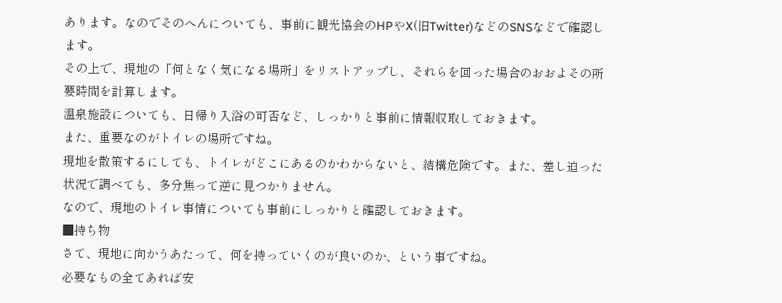あります。なのでそのへんについても、事前に観光協会のHPやX(旧Twitter)などのSNSなどで確認します。
その上で、現地の「何となく気になる場所」をリストアップし、それらを回った場合のおおよその所要時間を計算します。
温泉施設についても、日帰り入浴の可否など、しっかりと事前に情報収取しておきます。
また、重要なのがトイレの場所ですね。
現地を散策するにしても、トイレがどこにあるのかわからないと、結構危険です。また、差し迫った状況で調べても、多分焦って逆に見つかりません。
なので、現地のトイレ事情についても事前にしっかりと確認しておきます。
■持ち物
さて、現地に向かうあたって、何を持っていくのが良いのか、という事ですね。
必要なもの全てあれば安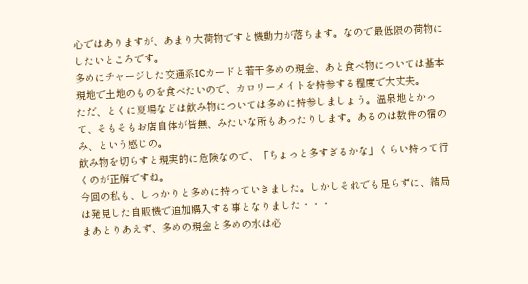心ではありますが、あまり大荷物ですと機動力が落ちます。なので最低限の荷物にしたいところです。
多めにチャージした交通系ICカードと若干多めの現金、あと食べ物については基本現地で土地のものを食べたいので、カロリーメイトを持参する程度で大丈夫。
ただ、とくに夏場などは飲み物については多めに持参しましょう。温泉地とかって、そもそもお店自体が皆無、みたいな所もあったりします。あるのは数件の宿のみ、という感じの。
飲み物を切らすと現実的に危険なので、「ちょっと多すぎるかな」くらい持って行くのが正解ですね。
今回の私も、しっかりと多めに持っていきました。しかしそれでも足らずに、結局は発見した自販機で追加購入する事となりました・・・
まあとりあえず、多めの現金と多めの水は必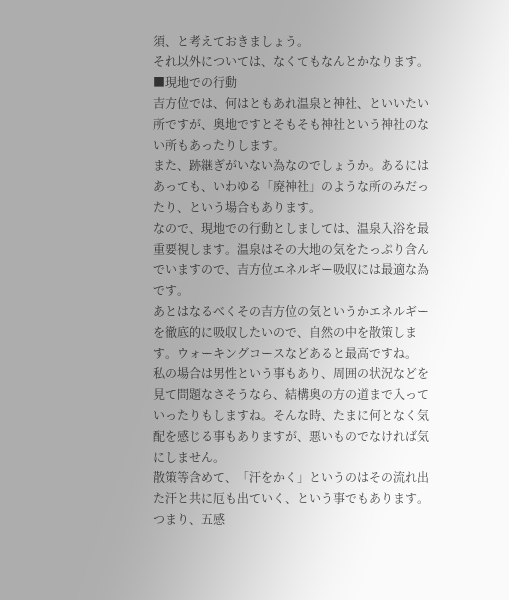須、と考えておきましょう。
それ以外については、なくてもなんとかなります。
■現地での行動
吉方位では、何はともあれ温泉と神社、といいたい所ですが、奥地ですとそもそも神社という神社のない所もあったりします。
また、跡継ぎがいない為なのでしょうか。あるにはあっても、いわゆる「廃神社」のような所のみだったり、という場合もあります。
なので、現地での行動としましては、温泉入浴を最重要視します。温泉はその大地の気をたっぷり含んでいますので、吉方位エネルギー吸収には最適な為です。
あとはなるべくその吉方位の気というかエネルギーを徹底的に吸収したいので、自然の中を散策します。ウォーキングコースなどあると最高ですね。
私の場合は男性という事もあり、周囲の状況などを見て問題なさそうなら、結構奥の方の道まで入っていったりもしますね。そんな時、たまに何となく気配を感じる事もありますが、悪いものでなければ気にしません。
散策等含めて、「汗をかく」というのはその流れ出た汗と共に厄も出ていく、という事でもあります。つまり、五感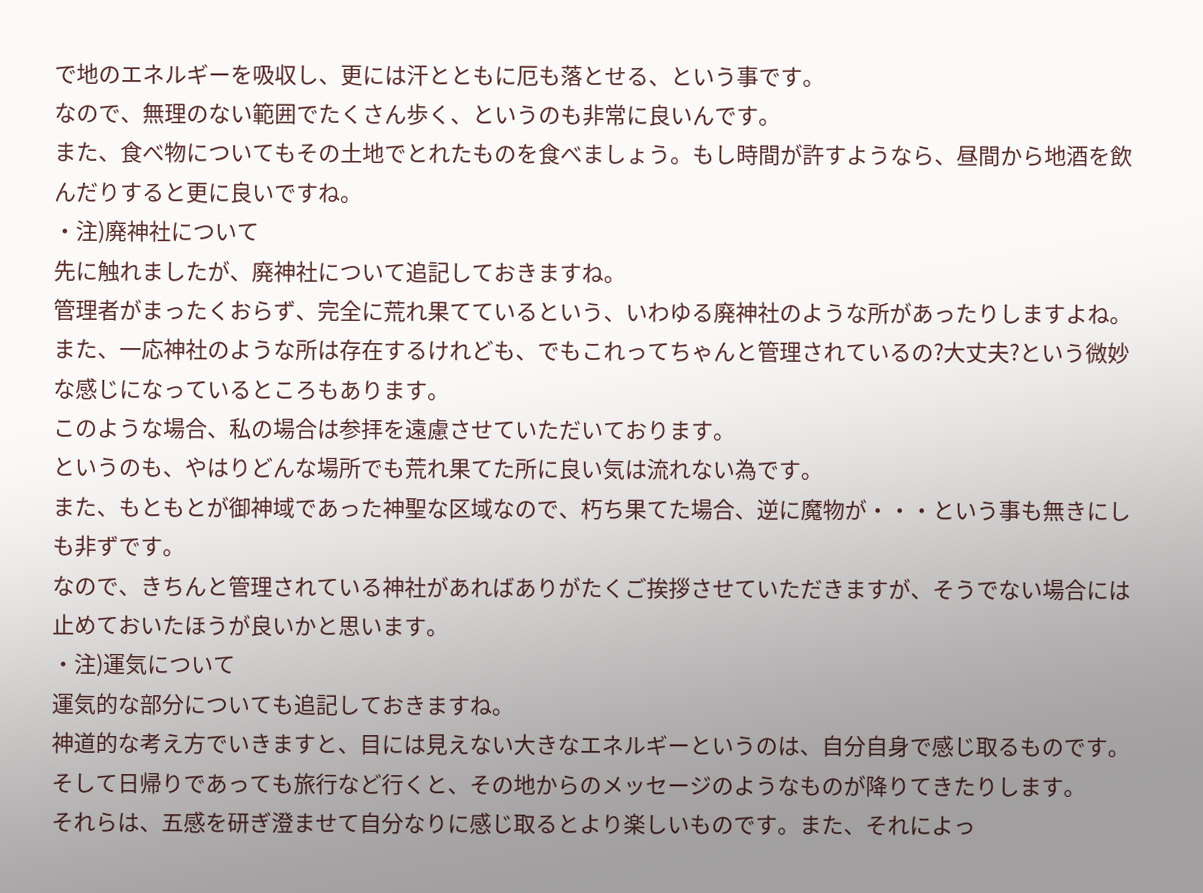で地のエネルギーを吸収し、更には汗とともに厄も落とせる、という事です。
なので、無理のない範囲でたくさん歩く、というのも非常に良いんです。
また、食べ物についてもその土地でとれたものを食べましょう。もし時間が許すようなら、昼間から地酒を飲んだりすると更に良いですね。
・注)廃神社について
先に触れましたが、廃神社について追記しておきますね。
管理者がまったくおらず、完全に荒れ果てているという、いわゆる廃神社のような所があったりしますよね。
また、一応神社のような所は存在するけれども、でもこれってちゃんと管理されているの?大丈夫?という微妙な感じになっているところもあります。
このような場合、私の場合は参拝を遠慮させていただいております。
というのも、やはりどんな場所でも荒れ果てた所に良い気は流れない為です。
また、もともとが御神域であった神聖な区域なので、朽ち果てた場合、逆に魔物が・・・という事も無きにしも非ずです。
なので、きちんと管理されている神社があればありがたくご挨拶させていただきますが、そうでない場合には止めておいたほうが良いかと思います。
・注)運気について
運気的な部分についても追記しておきますね。
神道的な考え方でいきますと、目には見えない大きなエネルギーというのは、自分自身で感じ取るものです。
そして日帰りであっても旅行など行くと、その地からのメッセージのようなものが降りてきたりします。
それらは、五感を研ぎ澄ませて自分なりに感じ取るとより楽しいものです。また、それによっ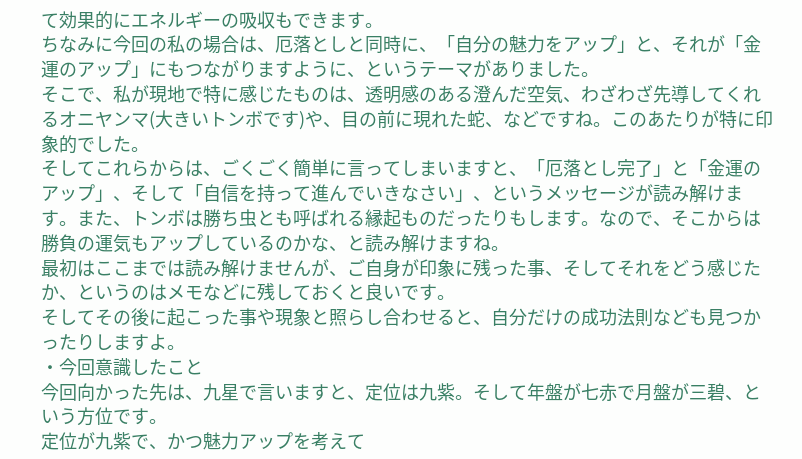て効果的にエネルギーの吸収もできます。
ちなみに今回の私の場合は、厄落としと同時に、「自分の魅力をアップ」と、それが「金運のアップ」にもつながりますように、というテーマがありました。
そこで、私が現地で特に感じたものは、透明感のある澄んだ空気、わざわざ先導してくれるオニヤンマ(大きいトンボです)や、目の前に現れた蛇、などですね。このあたりが特に印象的でした。
そしてこれらからは、ごくごく簡単に言ってしまいますと、「厄落とし完了」と「金運のアップ」、そして「自信を持って進んでいきなさい」、というメッセージが読み解けます。また、トンボは勝ち虫とも呼ばれる縁起ものだったりもします。なので、そこからは勝負の運気もアップしているのかな、と読み解けますね。
最初はここまでは読み解けませんが、ご自身が印象に残った事、そしてそれをどう感じたか、というのはメモなどに残しておくと良いです。
そしてその後に起こった事や現象と照らし合わせると、自分だけの成功法則なども見つかったりしますよ。
・今回意識したこと
今回向かった先は、九星で言いますと、定位は九紫。そして年盤が七赤で月盤が三碧、という方位です。
定位が九紫で、かつ魅力アップを考えて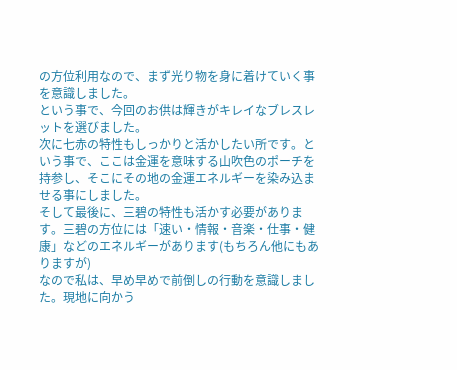の方位利用なので、まず光り物を身に着けていく事を意識しました。
という事で、今回のお供は輝きがキレイなブレスレットを選びました。
次に七赤の特性もしっかりと活かしたい所です。という事で、ここは金運を意味する山吹色のポーチを持参し、そこにその地の金運エネルギーを染み込ませる事にしました。
そして最後に、三碧の特性も活かす必要があります。三碧の方位には「速い・情報・音楽・仕事・健康」などのエネルギーがあります(もちろん他にもありますが)
なので私は、早め早めで前倒しの行動を意識しました。現地に向かう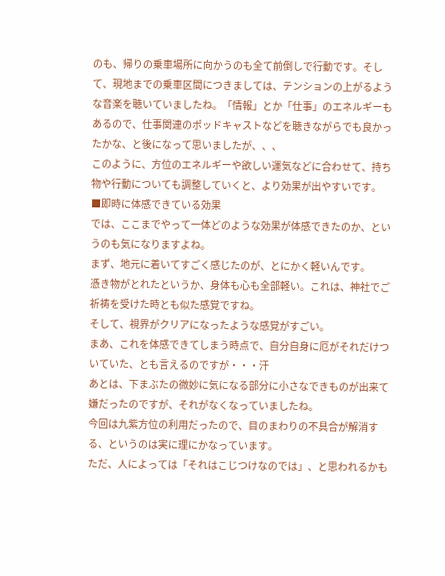のも、帰りの乗車場所に向かうのも全て前倒しで行動です。そして、現地までの乗車区間につきましては、テンションの上がるような音楽を聴いていましたね。「情報」とか「仕事」のエネルギーもあるので、仕事関連のポッドキャストなどを聴きながらでも良かったかな、と後になって思いましたが、、、
このように、方位のエネルギーや欲しい運気などに合わせて、持ち物や行動についても調整していくと、より効果が出やすいです。
■即時に体感できている効果
では、ここまでやって一体どのような効果が体感できたのか、というのも気になりますよね。
まず、地元に着いてすごく感じたのが、とにかく軽いんです。
憑き物がとれたというか、身体も心も全部軽い。これは、神社でご祈祷を受けた時とも似た感覚ですね。
そして、視界がクリアになったような感覚がすごい。
まあ、これを体感できてしまう時点で、自分自身に厄がそれだけついていた、とも言えるのですが・・・汗
あとは、下まぶたの微妙に気になる部分に小さなできものが出来て嫌だったのですが、それがなくなっていましたね。
今回は九紫方位の利用だったので、目のまわりの不具合が解消する、というのは実に理にかなっています。
ただ、人によっては「それはこじつけなのでは」、と思われるかも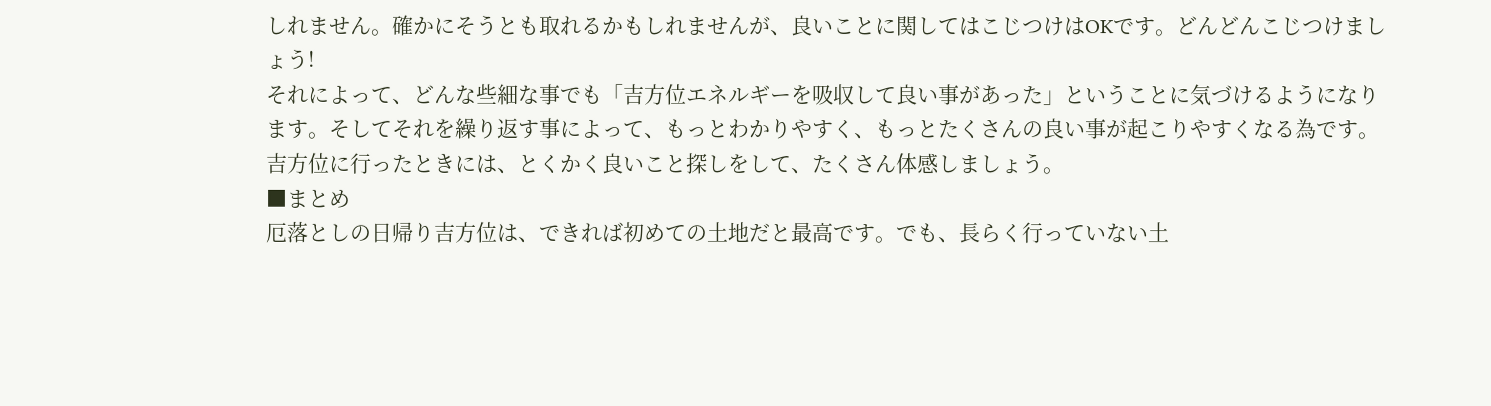しれません。確かにそうとも取れるかもしれませんが、良いことに関してはこじつけはOKです。どんどんこじつけましょう!
それによって、どんな些細な事でも「吉方位エネルギーを吸収して良い事があった」ということに気づけるようになります。そしてそれを繰り返す事によって、もっとわかりやすく、もっとたくさんの良い事が起こりやすくなる為です。
吉方位に行ったときには、とくかく良いこと探しをして、たくさん体感しましょう。
■まとめ
厄落としの日帰り吉方位は、できれば初めての土地だと最高です。でも、長らく行っていない土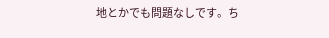地とかでも問題なしです。ち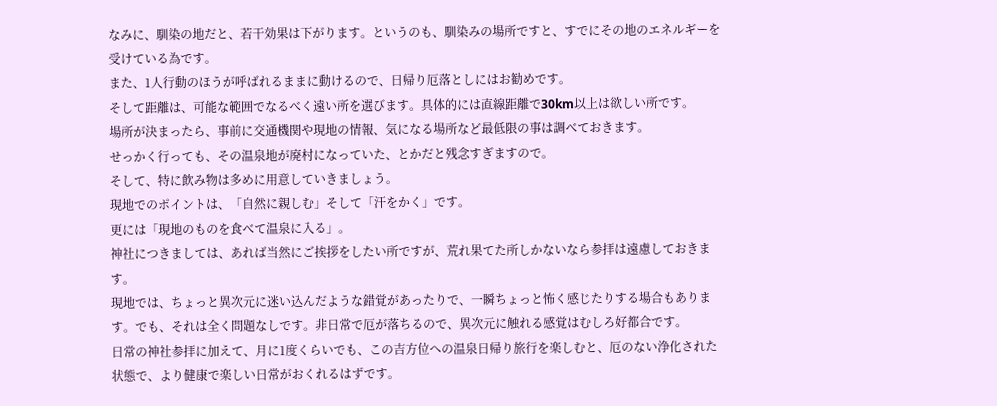なみに、馴染の地だと、若干効果は下がります。というのも、馴染みの場所ですと、すでにその地のエネルギーを受けている為です。
また、1人行動のほうが呼ばれるままに動けるので、日帰り厄落としにはお勧めです。
そして距離は、可能な範囲でなるべく遠い所を選びます。具体的には直線距離で30km以上は欲しい所です。
場所が決まったら、事前に交通機関や現地の情報、気になる場所など最低限の事は調べておきます。
せっかく行っても、その温泉地が廃村になっていた、とかだと残念すぎますので。
そして、特に飲み物は多めに用意していきましょう。
現地でのポイントは、「自然に親しむ」そして「汗をかく」です。
更には「現地のものを食べて温泉に入る」。
神社につきましては、あれば当然にご挨拶をしたい所ですが、荒れ果てた所しかないなら参拝は遠慮しておきます。
現地では、ちょっと異次元に迷い込んだような錯覚があったりで、一瞬ちょっと怖く感じたりする場合もあります。でも、それは全く問題なしです。非日常で厄が落ちるので、異次元に触れる感覚はむしろ好都合です。
日常の神社参拝に加えて、月に1度くらいでも、この吉方位への温泉日帰り旅行を楽しむと、厄のない浄化された状態で、より健康で楽しい日常がおくれるはずです。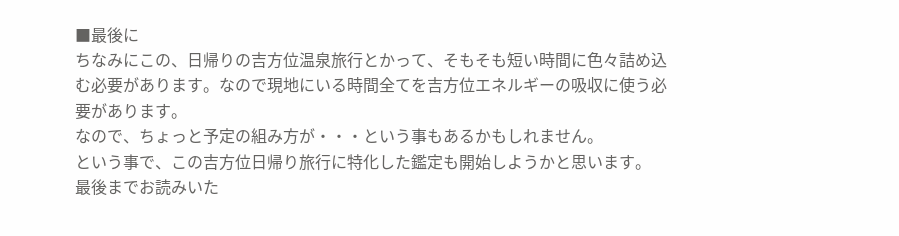■最後に
ちなみにこの、日帰りの吉方位温泉旅行とかって、そもそも短い時間に色々詰め込む必要があります。なので現地にいる時間全てを吉方位エネルギーの吸収に使う必要があります。
なので、ちょっと予定の組み方が・・・という事もあるかもしれません。
という事で、この吉方位日帰り旅行に特化した鑑定も開始しようかと思います。
最後までお読みいた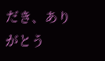だき、ありがとう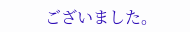ございました。